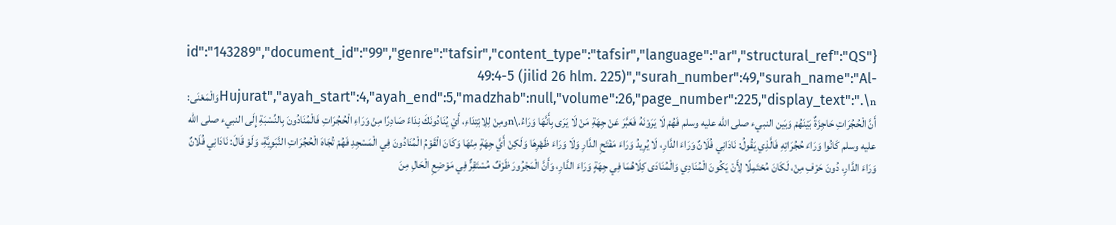{"id":"143289","document_id":"99","genre":"tafsir","content_type":"tafsir","language":"ar","structural_ref":"QS 49:4-5 (jilid 26 hlm. 225)","surah_number":49,"surah_name":"Al-Hujurat","ayah_start":4,"ayah_end":5,"madzhab":null,"volume":26,"page_number":225,"display_text":".\nوَالْمَعْنَى: أَنَّ الْحُجُرَاتِ حَاجِزَةٌ بَيْنَهُمْ وَبَين النبيء صلى الله عليه وسلم فَهُمْ لَا يَرَوْنَهُ فَعَبَّرَ عَنْ جِهَةِ مَنْ لَا يَرَى بِأَنَّهَا وَرَاءُ.\nومِنْ لِلِابْتِدَاءِ، أَيْ يُنَادُونَكَ نِدَاءً صَادِرًا مِنْ وَرَاءِ الْحُجُرَاتِ فَالْمُنَادُونَ بِالنِّسْبَةِ إِلَى النبيء صلى الله عليه وسلم كَانُوا وَرَاءَ حُجُرَاتِهِ فَالَّذِي يَقُولُ: نَادَانِي فُلَانٌ وَرَاءَ الدَّارِ، لَا يُرِيدُ وَرَاءَ مَفْتَحِ الدَّارِ وَلَا وَرَاءَ ظَهْرِهَا وَلَكِنْ أَيَّ جِهَةٍ مِنْهَا وَكَانَ الْقَوْمُ الْمُنَادُونَ فِي الْمَسْجِدِ فَهُمْ تُجَاهَ الْحُجُرَاتِ النَّبَوِيَّةِ، وَلَوْ قَالَ: نَادَانِي فُلَانٌ وَرَاءَ الدَّارِ، دُونَ حَرْفِ مِنْ، لَكَانَ مُحْتَمِلًا لِأَنْ يَكُونَ الْمُنَادِي وَالْمُنَادَى كِلَاهُمَا فِي جِهَةٍ وَرَاءَ الدَّارِ، وَأَنَّ الْمَجْرُورَ ظَرْفٌ مُسْتَقِرٌّ فِي مَوْضِعِ الْحَالِ مِنَ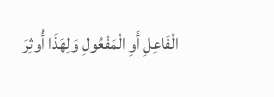الْفَاعِلِ أَوِ الْمَفْعُولِ وَلِهَذَا أُوثِرَ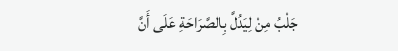جَلْبُ مِنْ لِيَدُلَّ بِالصَّرَاحَةِ عَلَى أَنَّ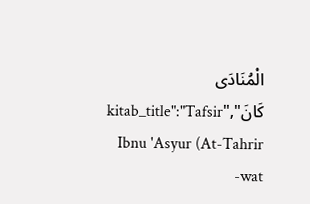الْمُنَادَى كَانَ","kitab_title":"Tafsir Ibnu 'Asyur (At-Tahrir wat-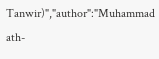Tanwir)","author":"Muhammad ath-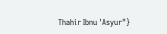Thahir Ibnu 'Asyur"}